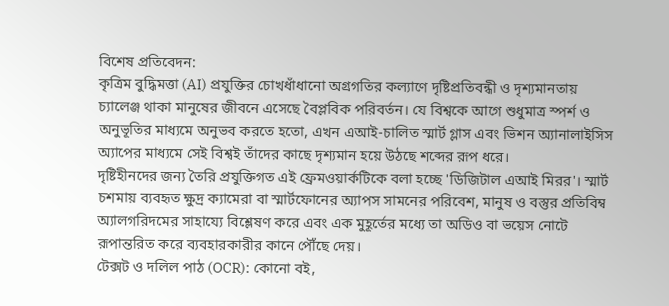বিশেষ প্রতিবেদন:
কৃত্রিম বুদ্ধিমত্তা (AI) প্রযুক্তির চোখধাঁধানো অগ্রগতির কল্যাণে দৃষ্টিপ্রতিবন্ধী ও দৃশ্যমানতায় চ্যালেঞ্জ থাকা মানুষের জীবনে এসেছে বৈপ্লবিক পরিবর্তন। যে বিশ্বকে আগে শুধুমাত্র স্পর্শ ও অনুভূতির মাধ্যমে অনুভব করতে হতো, এখন এআই-চালিত স্মার্ট গ্লাস এবং ভিশন অ্যানালাইসিস অ্যাপের মাধ্যমে সেই বিশ্বই তাঁদের কাছে দৃশ্যমান হয়ে উঠছে শব্দের রূপ ধরে।
দৃষ্টিহীনদের জন্য তৈরি প্রযুক্তিগত এই ফ্রেমওয়ার্কটিকে বলা হচ্ছে 'ডিজিটাল এআই মিরর'। স্মার্ট চশমায় ব্যবহৃত ক্ষুদ্র ক্যামেরা বা স্মার্টফোনের অ্যাপস সামনের পরিবেশ, মানুষ ও বস্তুর প্রতিবিম্ব অ্যালগরিদমের সাহায্যে বিশ্লেষণ করে এবং এক মুহূর্তের মধ্যে তা অডিও বা ভয়েস নোটে রূপান্তরিত করে ব্যবহারকারীর কানে পৌঁছে দেয়।
টেক্সট ও দলিল পাঠ (OCR): কোনো বই,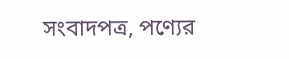সংবাদপত্র, পণ্যের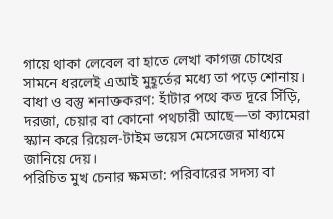গায়ে থাকা লেবেল বা হাতে লেখা কাগজ চোখের সামনে ধরলেই এআই মুহূর্তের মধ্যে তা পড়ে শোনায়।
বাধা ও বস্তু শনাক্তকরণ: হাঁটার পথে কত দূরে সিঁড়ি, দরজা, চেয়ার বা কোনো পথচারী আছে—তা ক্যামেরা স্ক্যান করে রিয়েল-টাইম ভয়েস মেসেজের মাধ্যমে জানিয়ে দেয়।
পরিচিত মুখ চেনার ক্ষমতা: পরিবারের সদস্য বা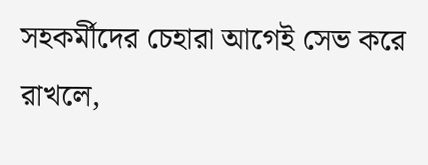সহকর্মীদের চেহারা আগেই সেভ করে রাখলে,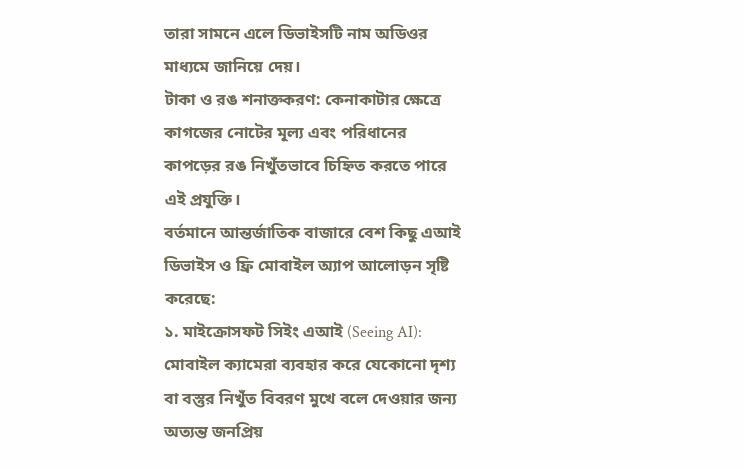তারা সামনে এলে ডিভাইসটি নাম অডিওর মাধ্যমে জানিয়ে দেয়।
টাকা ও রঙ শনাক্তকরণ: কেনাকাটার ক্ষেত্রে কাগজের নোটের মূল্য এবং পরিধানের কাপড়ের রঙ নিখুঁতভাবে চিহ্নিত করতে পারে এই প্রযুক্তি।
বর্তমানে আন্তর্জাতিক বাজারে বেশ কিছু এআই ডিভাইস ও ফ্রি মোবাইল অ্যাপ আলোড়ন সৃষ্টি করেছে:
১. মাইক্রোসফট সিইং এআই (Seeing AI): মোবাইল ক্যামেরা ব্যবহার করে যেকোনো দৃশ্য বা বস্তুর নিখুঁত বিবরণ মুখে বলে দেওয়ার জন্য অত্যন্ত জনপ্রিয়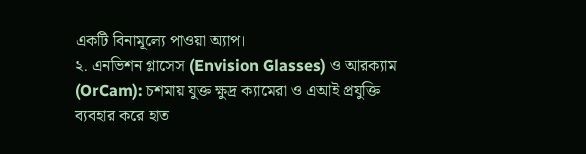একটি বিনামূল্যে পাওয়া অ্যাপ।
২. এনভিশন গ্লাসেস (Envision Glasses) ও আরক্যাম (OrCam): চশমায় যুক্ত ক্ষুদ্র ক্যামেরা ও এআই প্রযুক্তি ব্যবহার করে হাত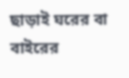ছাড়াই ঘরের বা বাইরের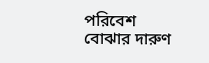পরিবেশ বোঝার দারুণ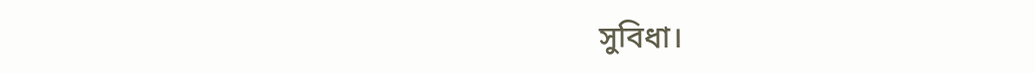সুবিধা।